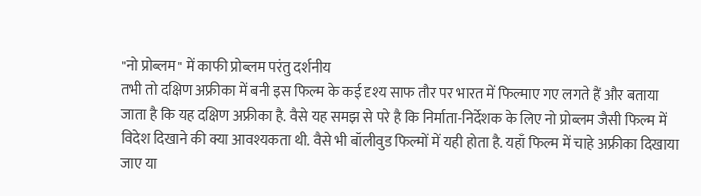"नो प्रोब्लम" में काफी प्रोब्लम परंतु दर्शनीय
तभी तो दक्षिण अफ्रीका में बनी इस फिल्म के कई दृश्य साफ तौर पर भारत में फिल्माए गए लगते हैं और बताया जाता है कि यह दक्षिण अफ्रीका है. वैसे यह समझ से परे है कि निर्माता-निर्देशक के लिए नो प्रोब्लम जैसी फिल्म में विदेश दिखाने की क्या आवश्यकता थी. वैसे भी बॉलीवुड फिल्मों में यही होता है. यहाँ फिल्म में चाहे अफ्रीका दिखाया जाए या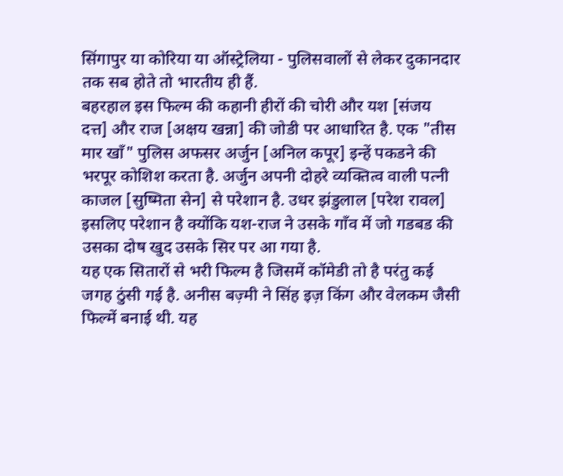सिंगापुर या कोरिया या ऑस्ट्रेलिया - पुलिसवालों से लेकर दुकानदार तक सब होते तो भारतीय ही हैं.
बहरहाल इस फिल्म की कहानी हीरों की चोरी और यश [संजय दत्त] और राज [अक्षय खन्ना] की जोडी पर आधारित है. एक "तीस मार खाँ" पुलिस अफसर अर्जुन [अनिल कपूर] इन्हें पकडने की भरपूर कोशिश करता है. अर्जुन अपनी दोहरे व्यक्तित्व वाली पत्नी काजल [सुष्मिता सेन] से परेशान है. उधर झंडुलाल [परेश रावल] इसलिए परेशान है क्योंकि यश-राज ने उसके गाँव में जो गडबड की उसका दोष खुद उसके सिर पर आ गया है.
यह एक सितारों से भरी फिल्म है जिसमें कॉमेडी तो है परंतु कई जगह ठुंसी गई है. अनीस बज़्मी ने सिंह इज़ किंग और वेलकम जैसी फिल्में बनाई थी. यह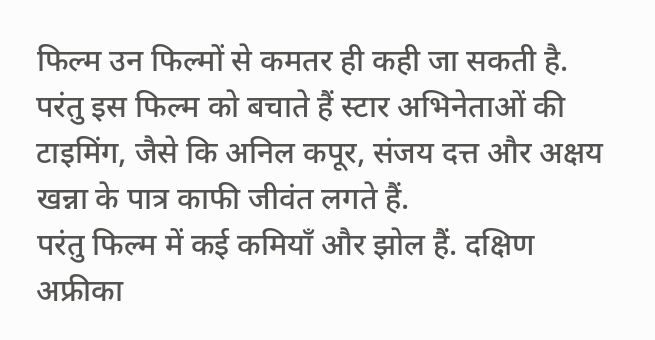फिल्म उन फिल्मों से कमतर ही कही जा सकती है. परंतु इस फिल्म को बचाते हैं स्टार अभिनेताओं की टाइमिंग, जैसे कि अनिल कपूर, संजय दत्त और अक्षय खन्ना के पात्र काफी जीवंत लगते हैं.
परंतु फिल्म में कई कमियाँ और झोल हैं. दक्षिण अफ्रीका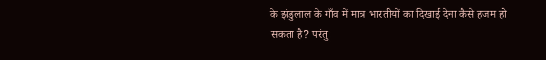के झंडुलाल के गाँव में मात्र भारतीयों का दिखाई देना कैसे हजम हो सकता है? परंतु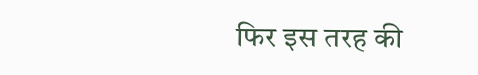फिर इस तरह की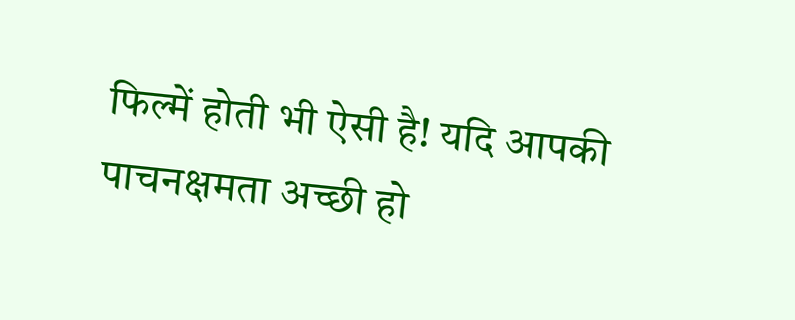फिल्में होती भी ऐसी है! यदि आपकी पाचनक्षमता अच्छी हो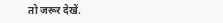तो जरूर देखें.